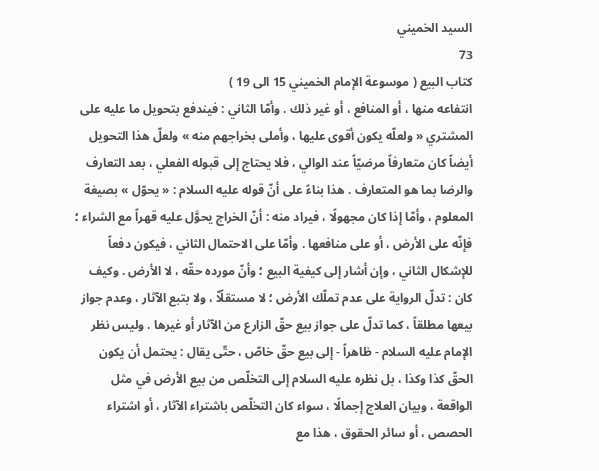السيد الخميني
73
كتاب البيع ( موسوعة الإمام الخميني 15 الى 19 )
انتفاعه منها ، أو المنافع ، أو غير ذلك . وأمّا الثاني : فيندفع بتحويل ما عليه على المشتري « ولعلّه يكون أقوى عليها ، وأملى بخراجهم منه » ولعلّ هذا التحويل أيضاً كان متعارفاً مرضيّاً عند الوالي ، فلا يحتاج إلى قبوله الفعلي ، بعد التعارف والرضا بما هو المتعارف . هذا بناءً على أنّ قوله عليه السلام : « يحوّل » بصيغة المعلوم ، وأمّا إذا كان مجهولًا ، فيراد منه : أنّ الخراج يحوَّل عليه قهراً مع الشراء ؛ فإنّه على الأرض ، أو على منافعها . وأمّا على الاحتمال الثاني ، فيكون دفعاً للإشكال الثاني ، وإن أشار إلى كيفية البيع ؛ وأنّ مورده حقّه ، لا الأرض . وكيف كان : تدلّ الرواية على عدم تملّك الأرض ؛ لا مستقلًاّ ، ولا بتبع الآثار ، وعدم جواز بيعها مطلقاً ، كما تدلّ على جواز بيع حقّ الزارع من الآثار أو غيرها . وليس نظر الإمام عليه السلام - ظاهراً - إلى بيع حقّ خاصّ ، حتّى يقال : يحتمل أن يكون الحقّ كذا وكذا ، بل نظره عليه السلام إلى التخلّص من بيع الأرض في مثل الواقعة ، وبيان العلاج إجمالًا ، سواء كان التخلّص باشتراء الآثار ، أو اشتراء الحصص ، أو سائر الحقوق ، هذا مع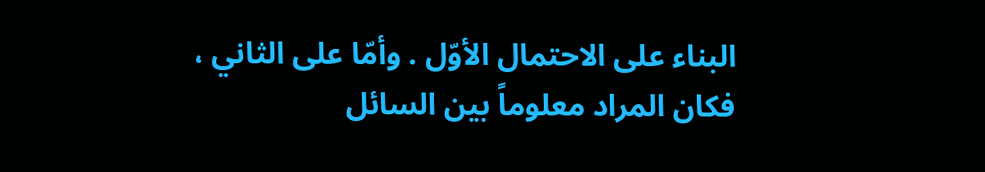البناء على الاحتمال الأوّل . وأمّا على الثاني ، فكان المراد معلوماً بين السائل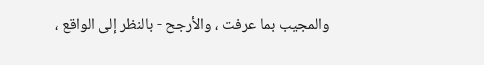والمجيب بما عرفت ، والأرجح - بالنظر إلى الواقع ،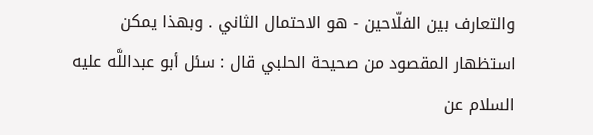والتعارف بين الفلّاحين - هو الاحتمال الثاني . وبهذا يمكن استظهار المقصود من صحيحة الحلبي قال : سئل أبو عبداللَّه عليه السلام عن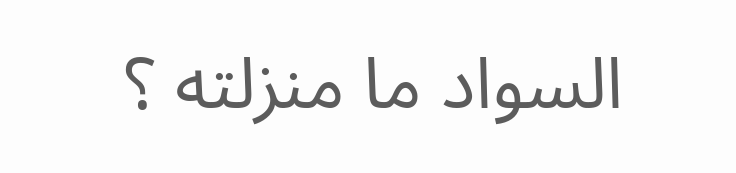السواد ما منزلته ؟